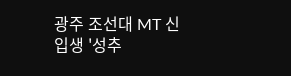광주 조선대 MT 신입생 '성추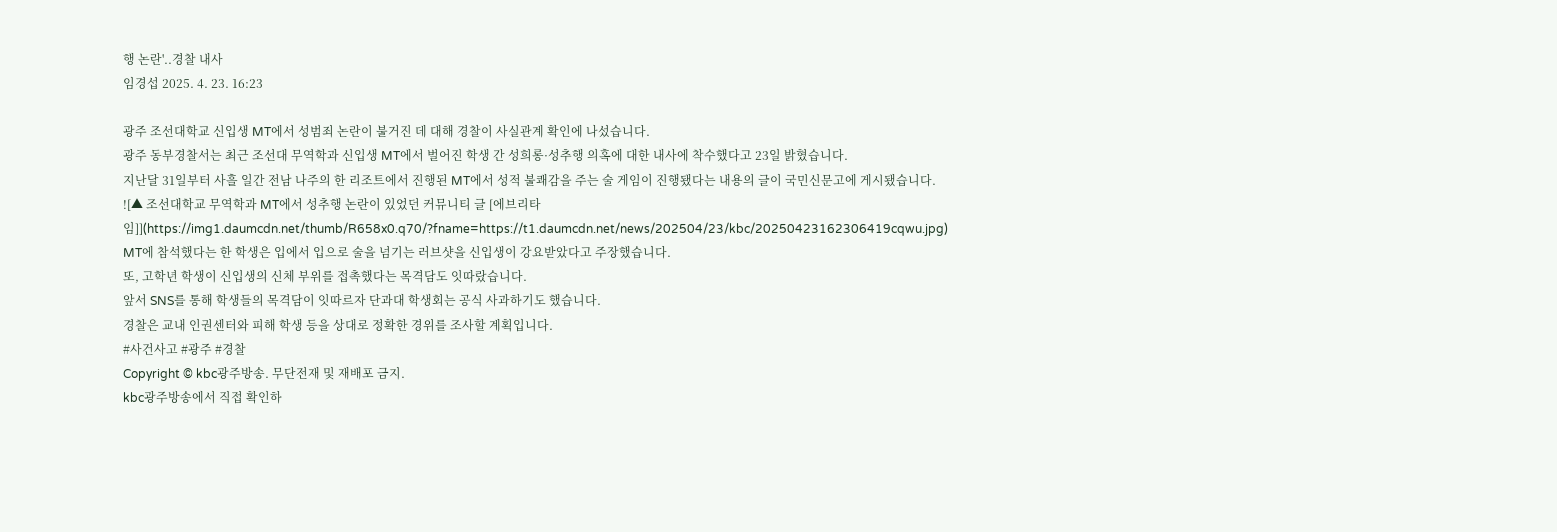행 논란'..경찰 내사
임경섭 2025. 4. 23. 16:23

광주 조선대학교 신입생 MT에서 성범죄 논란이 불거진 데 대해 경찰이 사실관계 확인에 나섰습니다.
광주 동부경찰서는 최근 조선대 무역학과 신입생 MT에서 벌어진 학생 간 성희롱·성추행 의혹에 대한 내사에 착수했다고 23일 밝혔습니다.
지난달 31일부터 사흘 일간 전남 나주의 한 리조트에서 진행된 MT에서 성적 불쾌감을 주는 술 게임이 진행됐다는 내용의 글이 국민신문고에 게시됐습니다.
![▲ 조선대학교 무역학과 MT에서 성추행 논란이 있었던 커뮤니티 글 [에브리타임]](https://img1.daumcdn.net/thumb/R658x0.q70/?fname=https://t1.daumcdn.net/news/202504/23/kbc/20250423162306419cqwu.jpg)
MT에 참석했다는 한 학생은 입에서 입으로 술을 넘기는 러브샷을 신입생이 강요받았다고 주장했습니다.
또, 고학년 학생이 신입생의 신체 부위를 접촉했다는 목격담도 잇따랐습니다.
앞서 SNS를 통해 학생들의 목격담이 잇따르자 단과대 학생회는 공식 사과하기도 했습니다.
경찰은 교내 인권센터와 피해 학생 등을 상대로 정확한 경위를 조사할 계획입니다.
#사건사고 #광주 #경찰
Copyright © kbc광주방송. 무단전재 및 재배포 금지.
kbc광주방송에서 직접 확인하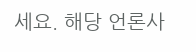세요. 해당 언론사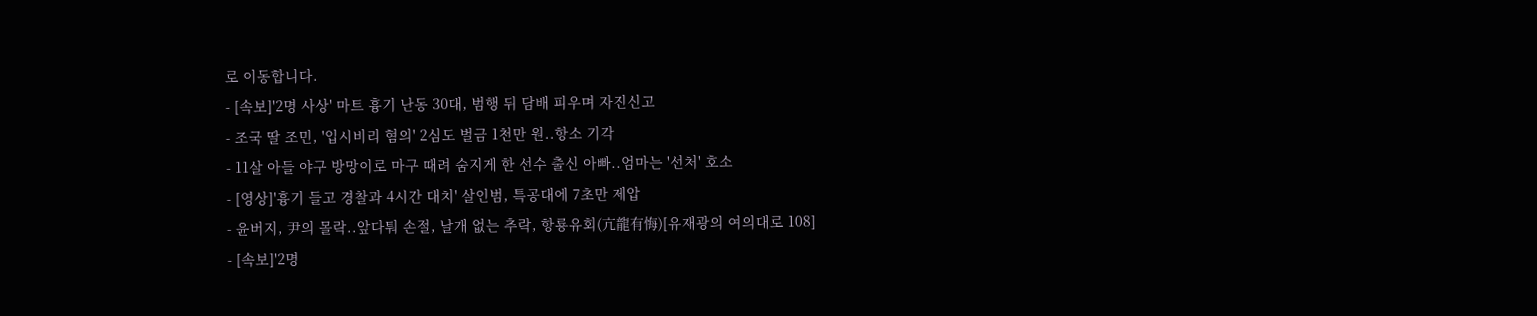로 이동합니다.
- [속보]'2명 사상' 마트 흉기 난동 30대, 범행 뒤 담배 피우며 자진신고
- 조국 딸 조민, '입시비리 혐의' 2심도 벌금 1천만 원..항소 기각
- 11살 아들 야구 방망이로 마구 때려 숨지게 한 선수 출신 아빠..엄마는 '선처' 호소
- [영상]'흉기 들고 경찰과 4시간 대치' 살인범, 특공대에 7초만 제압
- 윤버지, 尹의 몰락..앞다퉈 손절, 날개 없는 추락, 항룡유회(亢龍有悔)[유재광의 여의대로 108]
- [속보]'2명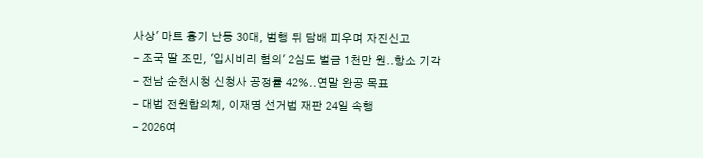사상' 마트 흉기 난동 30대, 범행 뒤 담배 피우며 자진신고
- 조국 딸 조민, '입시비리 혐의' 2심도 벌금 1천만 원..항소 기각
- 전남 순천시청 신청사 공정률 42%..연말 완공 목표
- 대법 전원합의체, 이재명 선거법 재판 24일 속행
- 2026여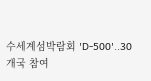수세계섬박람회 'D-500'..30개국 참여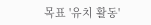목표 '유치 활동'